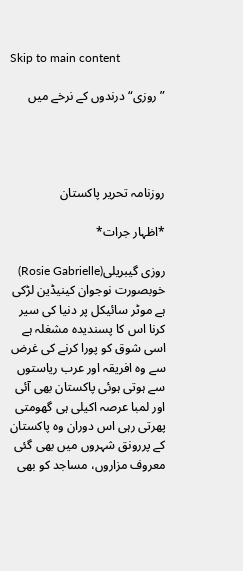Skip to main content

”روزی“ درندوں کے نرخے میں




روزنامہ تحریر پاکستان

*اظہار جرات*

روزی گیبریلی(Rosie Gabrielle) خوبصورت نوجوان کینیڈین لڑکی ہے موٹر سائیکل پر دنیا کی سیر کرنا اس کا پسندیدہ مشغلہ ہے اسی شوق کو پورا کرنے کی غرض سے وہ افریقہ اور عرب ریاستوں سے ہوتی ہوئی پاکستان بھی آئی اور لمبا عرصہ اکیلی ہی گھومتی پھرتی رہی اس دوران وہ پاکستان کے پررونق شہروں میں بھی گئی معروف مزاروں، مساجد کو بھی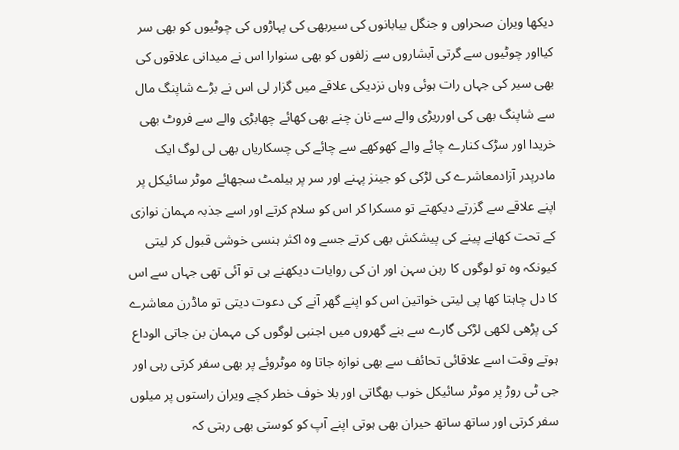دیکھا ویران صحراوں و جنگل بیابانوں کی سیربھی کی پہاڑوں کی چوٹیوں کو بھی سر کیااور چوٹیوں سے گرتی آبشاروں سے زلفوں کو بھی سنوارا اس نے میدانی علاقوں کی بھی سیر کی جہاں رات ہوئی وہاں نزدیکی علاقے میں گزار لی اس نے بڑے شاپنگ مال سے شاپنگ بھی کی اورریڑی والے سے نان چنے بھی کھائے چھابڑی والے سے فروٹ بھی خریدا اور سڑک کنارے چائے والے کھوکھے سے چائے کی چسکاریاں بھی لی لوگ ایک مادرپدر آزادمعاشرے کی لڑکی کو جینز پہنے اور سر پر ہیلمٹ سجھائے موٹر سائیکل پر اپنے علاقے سے گزرتے دیکھتے تو مسکرا کر اس کو سلام کرتے اور اسے جذبہ مہمان نوازی کے تحت کھانے پینے کی پیشکش بھی کرتے جسے وہ اکثر ہنسی خوشی قبول کر لیتی کیونکہ وہ تو لوگوں کا رہن سہن اور ان کی روایات دیکھنے ہی تو آئی تھی جہاں سے اس کا دل چاہتا کھا پی لیتی خواتین اس کو اپنے گھر آنے کی دعوت دیتی تو ماڈرن معاشرے کی پڑھی لکھی لڑکی گارے سے بنے گھروں میں اجنبی لوگوں کی مہمان بن جاتی الوداع ہوتے وقت اسے علاقائی تحائف سے بھی نوازہ جاتا وہ موٹروئے پر بھی سفر کرتی رہی اور جی ٹی روڑ پر موٹر سائیکل خوب بھگاتی اور بلا خوف خطر کچے ویران راستوں پر میلوں سفر کرتی اور ساتھ ساتھ حیران بھی ہوتی اپنے آپ کو کوستی بھی رہتی کہ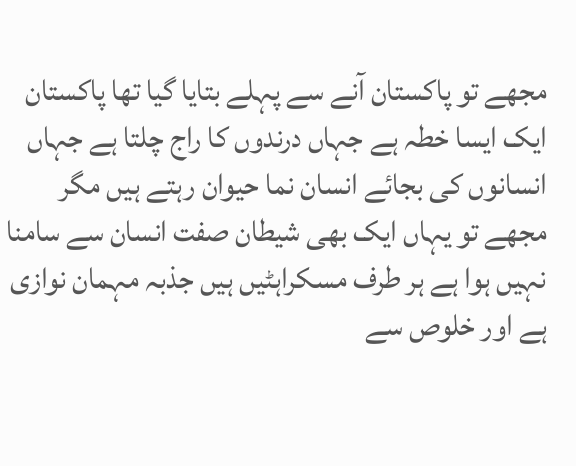مجھے تو پاکستان آنے سے پہلے بتایا گیا تھا پاکستان ایک ایسا خطہ ہے جہاں درندوں کا راج چلتا ہے جہاں انسانوں کی بجائے انسان نما حیوان رہتے ہیں مگر مجھے تو یہاں ایک بھی شیطان صفت انسان سے سامنا نہیں ہوا ہے ہر طرف مسکراہٹیں ہیں جذبہ مہمان نوازی ہے اور خلوص سے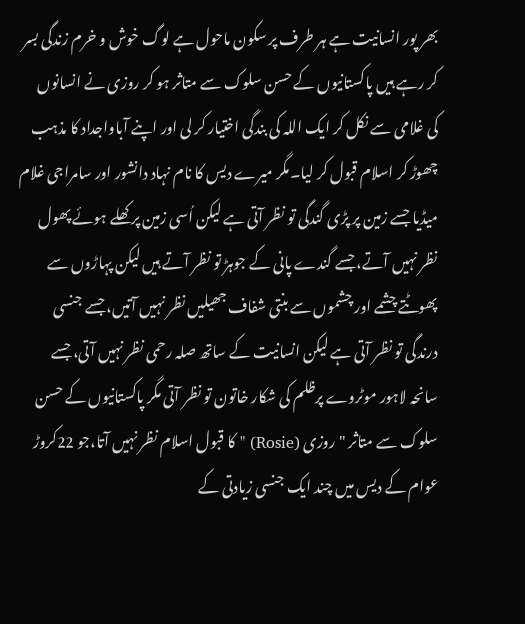بھر پور انسانیت ہے ہر طرف پر سکون ماحول ہے لوگ خوش و خرم زندگی بسر کر رہے ہیں پاکستانیوں کے حسن سلوک سے متاثر ہو کر روزی نے انسانوں کی غلامی سے نکل کر ایک اللہ کی بندگی اختیار کر لی اور اپنے آباواجداد کا مذہب چھوڑ کر اسلام قبول کر لیا۔مگر میرے دیس کا نام نہاد دانشور اور سامراجی غلام میڈیا جسے زمین پر پڑی گندگی تو نظر آتی ہے لیکن اُسی زمین پر کھلے ہوئے پھول نظر نہیں آتے، جسے گندے پانی کے جوہڑ تو نظر آتے ہیں لیکن پہاڑوں سے پھوٹتے چشمے اور چشموں سے بنتی شفاف جھیلیں نظر نہیں آتیں، جسے جنسی درندگی تو نظر آتی ہے لیکن انسانیت کے ساتھ صلہ رحمی نظر نہیں آتی، جسے سانحہ لاہور موٹروے پرظلم کی شکار خاتون تو نظر آتی مگر پاکستانیوں کے حسن سلوک سے متاثر " روزی (Rosie) " کا قبول اسلام نظر نہیں آتا،جو 22کروڑ عوام کے دیس میں چند ایک جنسی زیادتی کے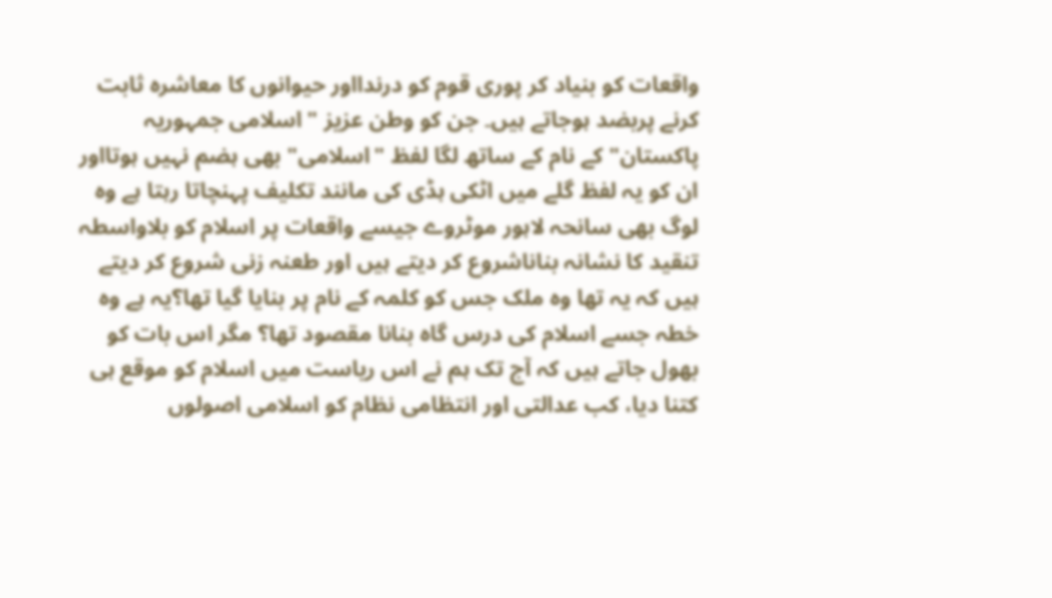واقعات کو بنیاد کر پوری قوم کو درندااور حیوانوں کا معاشرہ ثابت کرنے پربضد ہوجاتے ہیں۔ جن کو وطن عزیز " اسلامی جمہوریہ پاکستان" کے نام کے ساتھ لگا لفظ "اسلامی" بھی ہضم نہیں ہوتااور ان کو یہ لفظ گلے میں اٹکی ہڈی کی مانند تکلیف پہنچاتا رہتا ہے وہ لوگ بھی سانحہ لاہور موٹروے جیسے واقعات پر اسلام کو بلاواسطہ تنقید کا نشانہ بناناشروع کر دیتے ہیں اور طعنہ زنی شروع کر دیتے ہیں کہ یہ تھا وہ ملک جس کو کلمہ کے نام پر بنایا گیا تھا؟یہ ہے وہ خطہ جسے اسلام کی درس گاہ بنانا مقصود تھا؟ مگر اس بات کو بھول جاتے ہیں کہ آج تک ہم نے اس ریاست میں اسلام کو موقع ہی کتنا دیا، کب عدالتی اور انتظامی نظام کو اسلامی اصولوں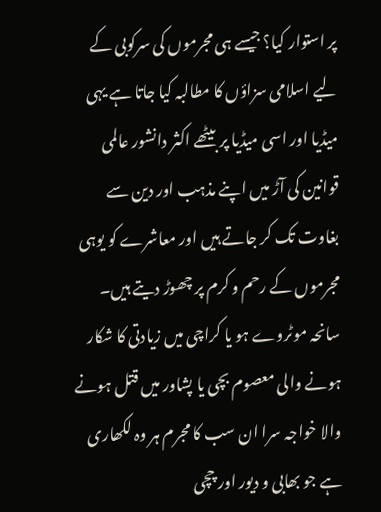پر استوار کیا؟ جیسے ہی مجرموں کی سرکوبی کے لیے اسلامی سزاؤں کا مطالبہ کیا جاتا ہے یہی میڈیا اور اسی میڈیا پر بیٹھے اکثر دانشور عالمی قوانین کی آڑ میں اپنے مذہب اور دین سے بغاوت تک کر جاتے ہیں اور معاشرے کو یوہی مجرموں کے رحم و کرم پر چھوڑ دیتے ہیں۔ سانحہ موٹروے ہو یا کراچی میں زیادتی کا شکار ہونے والی معصوم بچی یا پشاور میں قتل ہونے والا خواجہ سرا ان سب کا مجرم ہر وہ لکھاری ہے جو بھابی و دیور اور چچی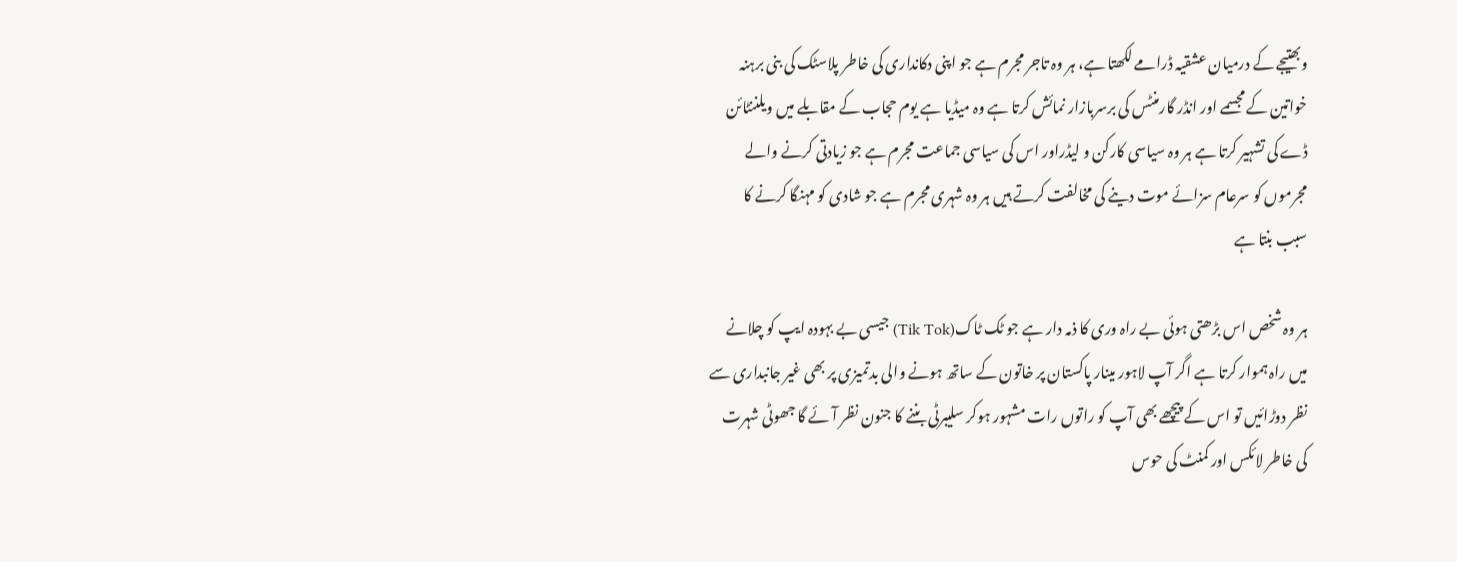وبھتیجے کے درمیان عشقیہ ڈرامے لکھتا ہے، ہر وہ تاجر مجرم ہے جو اپنی دکانداری کی خاطر پلاسٹک کی بنی برہنہ خواتین کے مجسمے اور انڈر گارمنٹس کی برسربازار نمائش کرتا ہے وہ میڈیا ہے یوم حجاب کے مقابلے میں ویلننٹائن ڈے کی تشہیر کرتا ہے ہر وہ سیاسی کارکن و لیڈراور اس کی سیاسی جماعت مجرم ہے جو زیادتی کرنے والے مجرموں کو سرعام سزائے موت دینے کی مخالفت کرتے ہیں ہر وہ شہری مجرم ہے جو شادی کو مہنگا کرنے کا سبب بنتا ہے

ہر وہ شخص اس بڑھتی ہوئی بے راہ وری کا ذمہ دار ہے جو ٹک ٹاک(Tik Tok) جیسی بے بہودہ ایپ کو چلانے میں راہ ہموار کرتا ہے اگر آپ لاہور مینار پاکستان پر خاتون کے ساتھ ہونے والی بدتمیزی پر بھی غیر جانبداری سے نظر دوڑائیں تو اس کے پیچھے بھی آپ کو راتوں رات مشہور ہوکر سلیبرٹی بننے کا جنون نظر آئے گا جھوٹی شہرت کی خاطر لائکس اور کمنٹ کی حوس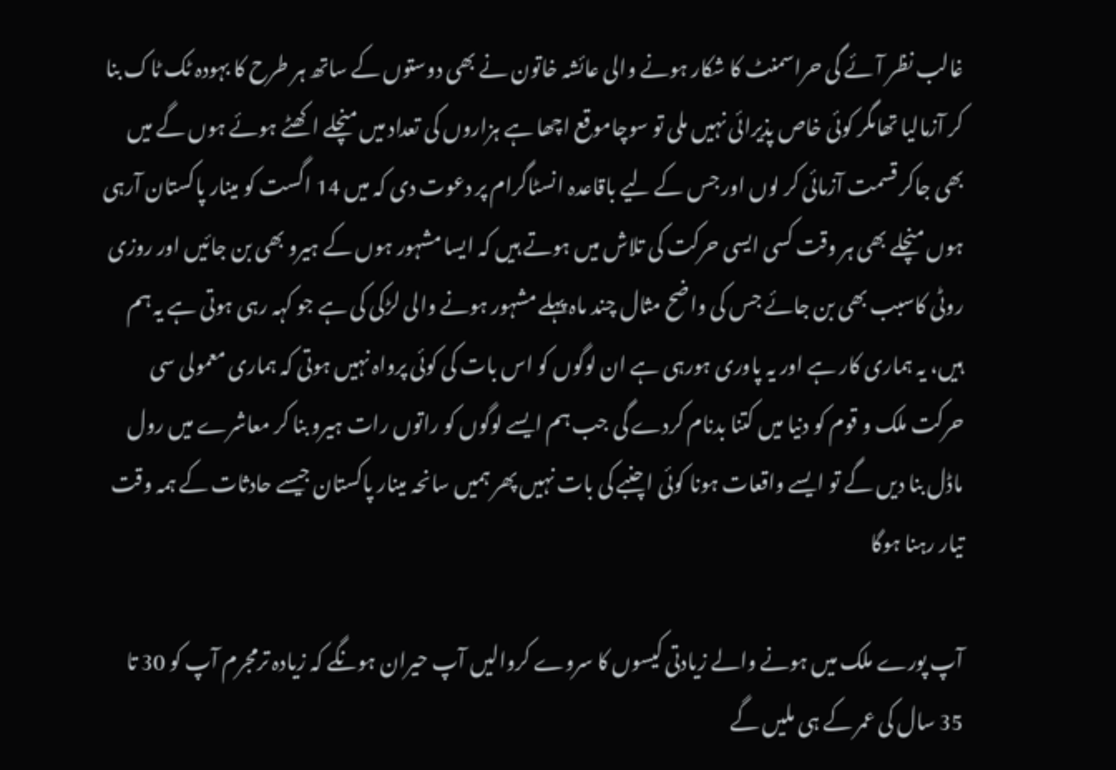غالب نظر آئے گی حراسمنٹ کا شکار ہونے والی عائشہ خاتون نے بھی دوستوں کے ساتھ ہر طرح کا بہودہ ٹک ٹاک بنا کر آزمالیا تھامگر کوئی خاص پذیرائی نہیں ملی تو سوچاموقع اچھا ہے ہزاروں کی تعداد میں منچلے اکھٹے ہوئے ہوں گے میں بھی جاکر قسمت آزمائی کر لوں اور جس کے لیے باقاعدہ انسٹاگرام پر دعوت دی کہ میں 14 اگست کو مینار پاکستان آرہی ہوں منچلے بھی ہر وقت کسی ایسی حرکت کی تلاش میں ہوتے ہیں کہ ایسا مشہور ہوں کے ہیرو بھی بن جائیں اور روزی روٹی کاسبب بھی بن جائے جس کی واضح مثال چند ماہ پہلے مشہور ہونے والی لڑکی کی ہے جو کہہ رہی ہوتی ہے یہ ہم ہیں، یہ ہماری کار ہے اور یہ پاوری ہورہی ہے ان لوگوں کو اس بات کی کوئی پرواہ نہیں ہوتی کہ ہماری معمولی سی حرکت ملک و قوم کو دنیا میں کتنا بدنام کردے گی جب ہم ایسے لوگوں کو راتوں رات ہیرو بنا کر معاشرے میں رول ماڈل بنا دیں گے تو ایسے واقعات ہونا کوئی اچنبے کی بات نہیں پھر ہمیں سانحہ مینار پاکستان جیسے حادثات کے ہمہ وقت تیار رہنا ہوگا

آپ پورے ملک میں ہونے والے زیادتی کیسوں کا سروے کروالیں آپ حیران ہونگے کہ زیادہ ترمجرم آپ کو 30 تا 35 سال کی عمر کے ہی ملیں گے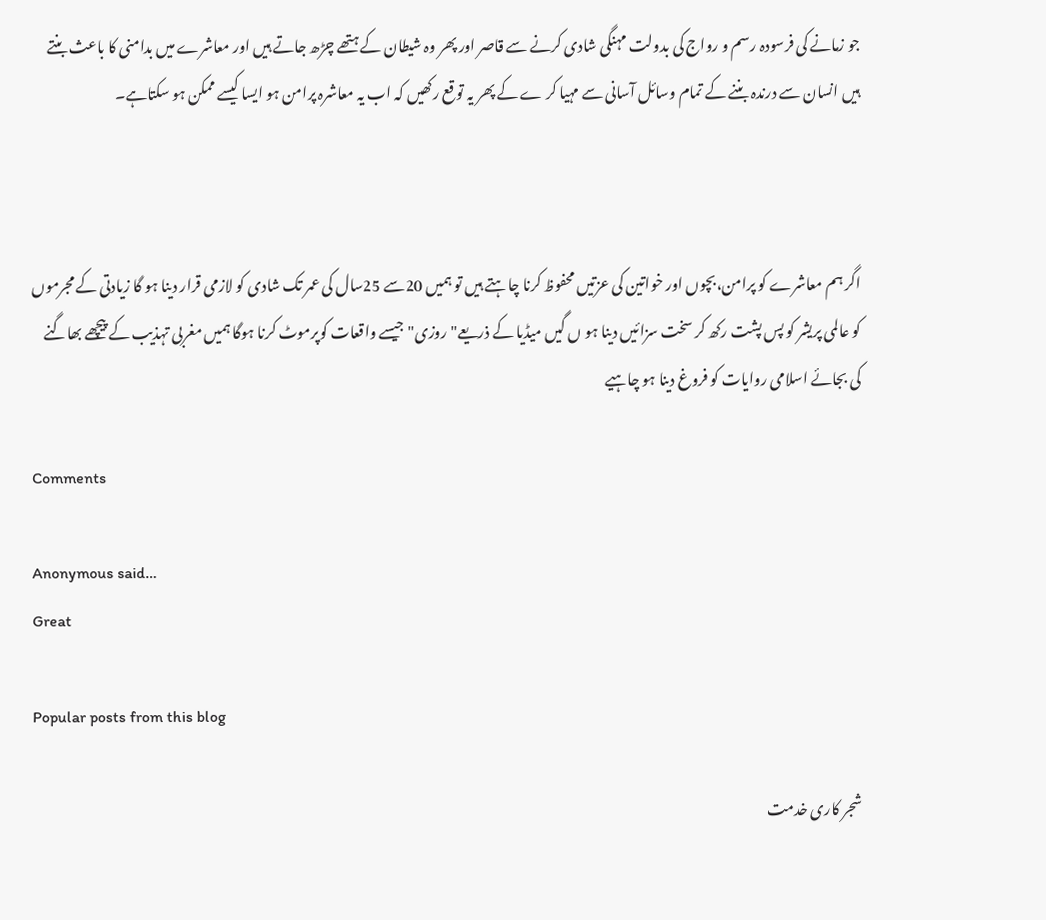جو زمانے کی فرسودہ رسم و رواج کی بدولت مہنگی شادی کرنے سے قاصر اور پھر وہ شیطان کے ہتھے چڑھ جاتے ہیں اور معاشرے میں بدامنی کا باعث بنتے ہیں انسان سے درندہ بننے کے تمام وسائل آسانی سے مہیا کر ے کے پھر یہ توقع رکھیں کہ اب یہ معاشرہ پرامن ہو ایسا کیسے ممکن ہو سکتاہے۔



اگر ہم معاشرے کو پرامن،بچوں اور خواتین کی عزتیں محفوظ کرنا چاہتے ہیں تو ہمیں 20سے 25سال کی عمر تک شادی کو لازمی قرار دینا ہو گا زیادتی کے مجرموں کو عالمی پریشر کو پس پشت رکھ کر سخت سزائیں دینا ہو ں گیں میڈیا کے ذریعے"روزی" جیسے واقعات کوپرموٹ کرنا ہوگا ہمیں مغربی تہذیب کے پیچھے بھاگنے کی بجائے اسلامی روایات کو فروغ دینا ہو چاہیے

Comments

Anonymous said…
Great

Popular posts from this blog

شجر کاری خدمت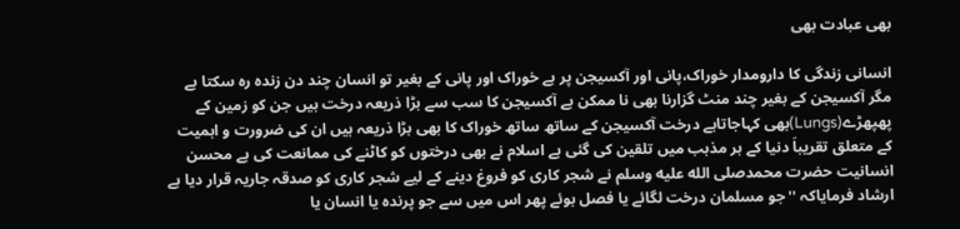بھی عبادت بھی

انسانی زندگی کا دارومدار خوراک،پانی اور آکسیجن پر ہے خوراک اور پانی کے بغیر تو انسان چند دن زندہ رہ سکتا ہے مگر آکسیجن کے بغیر چند منٹ گزارنا بھی نا ممکن ہے آکسیجن کا سب سے بڑا ذریعہ درخت ہیں جن کو زمین کے پھپھڑے(Lungs)بھی کہاجاتاہے درخت آکسیجن کے ساتھ ساتھ خوراک کا بھی بڑا ذریعہ ہیں ان کی ضرورت و اہمیت کے متعلق تقریباَ دنیا کے ہر مذہب میں تلقین کی گئی ہے اسلام نے بھی درختوں کو کاٹنے کی ممانعت کی ہے محسن انسانیت حضرت محمدصلى الله عليه وسلم نے شجر کاری کو فروغ دینے کے لیے شجر کاری کو صدقہ جاریہ قرار دیا ہے ارشاد فرمایاکہ ''جو مسلمان درخت لگائے یا فصل بوئے پھر اس میں سے جو پرندہ یا انسان یا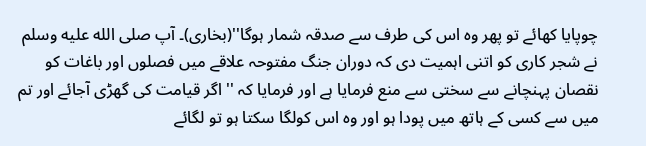چوپایا کھائے تو پھر وہ اس کی طرف سے صدقہ شمار ہوگا''(بخاری)۔ آپ صلى الله عليه وسلم نے شجر کاری کو اتنی اہمیت دی کہ دوران جنگ مفتوحہ علاقے میں فصلوں اور باغات کو نقصان پہنچانے سے سختی سے منع فرمایا ہے اور فرمایا کہ '' اگر قیامت کی گھڑی آجائے اور تم میں سے کسی کے ہاتھ میں پودا ہو اور وہ اس کولگا سکتا ہو تو لگائے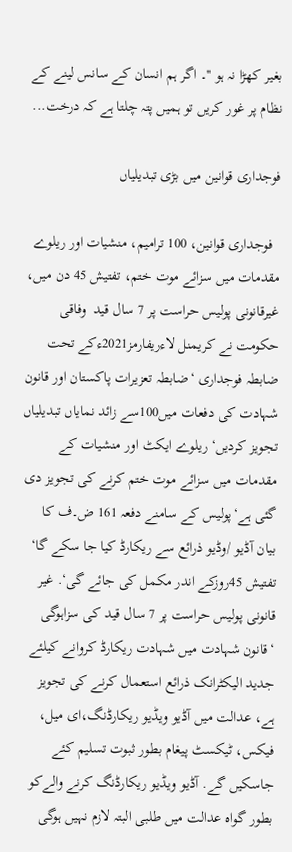بغیر کھڑا نہ ہو ''۔ اگر ہم انسان کے سانس لینے کے نظام پر غور کریں تو ہمیں پتہ چلتا ہے کہ درخت...

فوجداری قوانين میں بڑی تبدیلياں

  فوجداری قوانین، 100 ترامیم، منشیات اور ریلوے مقدمات میں سزائے موت ختم، تفتیش 45 دن میں، غیرقانونی پولیس حراست پر 7 سال قید  وفاقی حکومت نے کریمنل لاءریفارمز2021ءکے تحت ضابطہ فوجداری ‘ضابطہ تعزیرات پاکستان اور قانون شہادت کی دفعات میں100سے زائد نمایاں تبدیلیاں تجویز کردیں‘ ریلوے ایکٹ اور منشیات کے مقدمات میں سزائے موت ختم کرنے کی تجویز دی گئی ہے‘پولیس کے سامنے دفعہ 161 ض۔ف کا بیان آڈیو /وڈیو ذرائع سے ریکارڈ کیا جا سکے گا‘ تفتیش 45روزکے اندر مکمل کی جائے گی‘. غیر قانونی پولیس حراست پر 7 سال قید کی سزاہوگی ‘قانون شہادت میں شہادت ریکارڈ کروانے کیلئے جدید الیکٹرانک ذرائع استعمال کرنے کی تجویز ہے، عدالت میں آڈیو ویڈیو ریکارڈنگ،ای میل، فیکس، ٹیکسٹ پیغام بطور ثبوت تسلیم کئے جاسکیں گے. آڈیو ویڈیو ریکارڈنگ کرنے والےکو بطور گواہ عدالت میں طلبی البتہ لازم نہیں ہوگی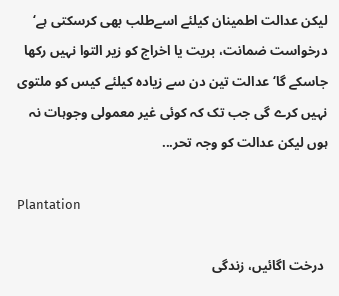لیکن عدالت اطمینان کیلئے اسےطلب بھی کرسکتی ہے‘ درخواست ضمانت، بریت یا اخراج کو زیر التوا نہیں رکھا جاسکے گا‘ عدالت تین دن سے زیادہ کیلئے کیس کو ملتوی نہیں کرے گی جب تک کہ کوئی غیر معمولی وجوہات نہ ہوں لیکن عدالت کو وجہ تحر...

Plantation

 درخت اگائیں، زندگی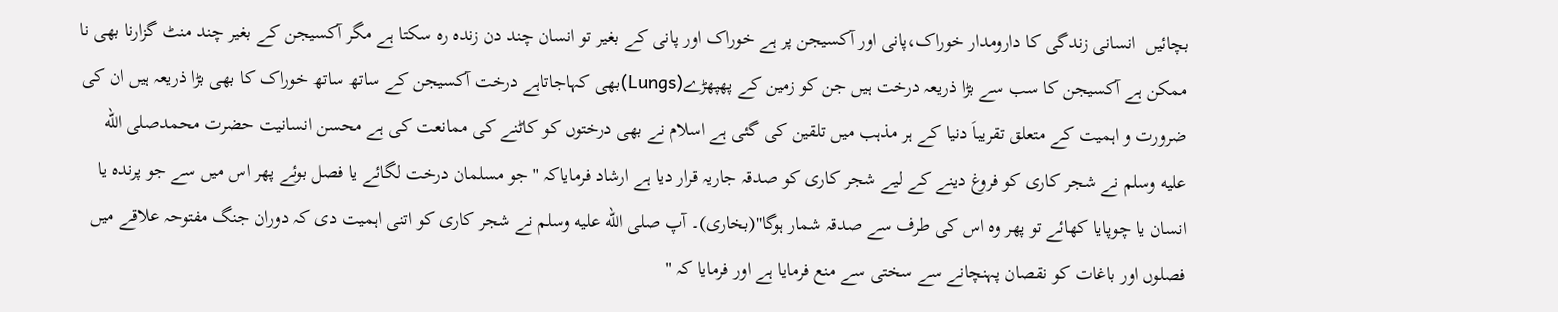بچائیں  انسانی زندگی کا دارومدار خوراک،پانی اور آکسیجن پر ہے خوراک اور پانی کے بغیر تو انسان چند دن زندہ رہ سکتا ہے مگر آکسیجن کے بغیر چند منٹ گزارنا بھی نا ممکن ہے آکسیجن کا سب سے بڑا ذریعہ درخت ہیں جن کو زمین کے پھپھڑے(Lungs)بھی کہاجاتاہے درخت آکسیجن کے ساتھ ساتھ خوراک کا بھی بڑا ذریعہ ہیں ان کی ضرورت و اہمیت کے متعلق تقریباَ دنیا کے ہر مذہب میں تلقین کی گئی ہے اسلام نے بھی درختوں کو کاٹنے کی ممانعت کی ہے محسن انسانیت حضرت محمدصلى الله عليه وسلم نے شجر کاری کو فروغ دینے کے لیے شجر کاری کو صدقہ جاریہ قرار دیا ہے ارشاد فرمایاکہ ''جو مسلمان درخت لگائے یا فصل بوئے پھر اس میں سے جو پرندہ یا انسان یا چوپایا کھائے تو پھر وہ اس کی طرف سے صدقہ شمار ہوگا''(بخاری)۔ آپ صلى الله عليه وسلم نے شجر کاری کو اتنی اہمیت دی کہ دوران جنگ مفتوحہ علاقے میں فصلوں اور باغات کو نقصان پہنچانے سے سختی سے منع فرمایا ہے اور فرمایا کہ ''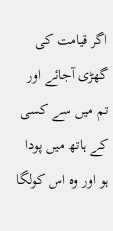اگر قیامت کی گھڑی آجائے اور تم میں سے کسی کے ہاتھ میں پودا ہو اور وہ اس کولگا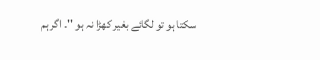سکتا ہو تو لگائے بغیر کھڑا نہ ہو ''۔ اگر ہم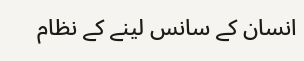انسان کے سانس لینے کے نظام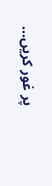پر غور کریں...